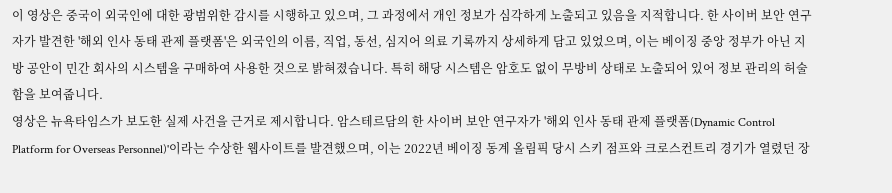이 영상은 중국이 외국인에 대한 광범위한 감시를 시행하고 있으며, 그 과정에서 개인 정보가 심각하게 노출되고 있음을 지적합니다. 한 사이버 보안 연구자가 발견한 '해외 인사 동태 관제 플랫폼'은 외국인의 이름, 직업, 동선, 심지어 의료 기록까지 상세하게 담고 있었으며, 이는 베이징 중앙 정부가 아닌 지방 공안이 민간 회사의 시스템을 구매하여 사용한 것으로 밝혀졌습니다. 특히 해당 시스템은 암호도 없이 무방비 상태로 노출되어 있어 정보 관리의 허술함을 보여줍니다.
영상은 뉴욕타임스가 보도한 실제 사건을 근거로 제시합니다. 암스테르담의 한 사이버 보안 연구자가 '해외 인사 동태 관제 플랫폼(Dynamic Control Platform for Overseas Personnel)'이라는 수상한 웹사이트를 발견했으며, 이는 2022년 베이징 동계 올림픽 당시 스키 점프와 크로스컨트리 경기가 열렸던 장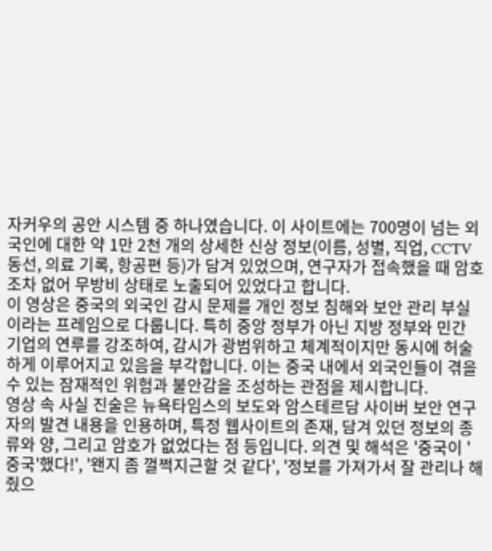자커우의 공안 시스템 중 하나였습니다. 이 사이트에는 700명이 넘는 외국인에 대한 약 1만 2천 개의 상세한 신상 정보(이름, 성별, 직업, CCTV 동선, 의료 기록, 항공편 등)가 담겨 있었으며, 연구자가 접속했을 때 암호조차 없어 무방비 상태로 노출되어 있었다고 합니다.
이 영상은 중국의 외국인 감시 문제를 개인 정보 침해와 보안 관리 부실이라는 프레임으로 다룹니다. 특히 중앙 정부가 아닌 지방 정부와 민간 기업의 연루를 강조하여, 감시가 광범위하고 체계적이지만 동시에 허술하게 이루어지고 있음을 부각합니다. 이는 중국 내에서 외국인들이 겪을 수 있는 잠재적인 위험과 불안감을 조성하는 관점을 제시합니다.
영상 속 사실 진술은 뉴욕타임스의 보도와 암스테르담 사이버 보안 연구자의 발견 내용을 인용하며, 특정 웹사이트의 존재, 담겨 있던 정보의 종류와 양, 그리고 암호가 없었다는 점 등입니다. 의견 및 해석은 '중국이 '중국'했다!', '왠지 좀 껄쩍지근할 것 같다', '정보를 가져가서 잘 관리나 해줬으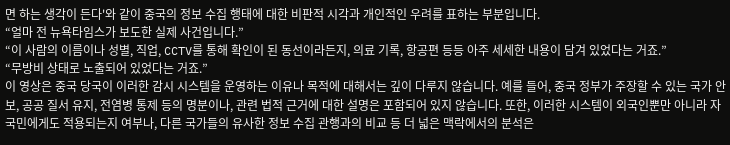면 하는 생각이 든다'와 같이 중국의 정보 수집 행태에 대한 비판적 시각과 개인적인 우려를 표하는 부분입니다.
“얼마 전 뉴욕타임스가 보도한 실제 사건입니다.”
“이 사람의 이름이나 성별, 직업, CCTV를 통해 확인이 된 동선이라든지, 의료 기록, 항공편 등등 아주 세세한 내용이 담겨 있었다는 거죠.”
“무방비 상태로 노출되어 있었다는 거죠.”
이 영상은 중국 당국이 이러한 감시 시스템을 운영하는 이유나 목적에 대해서는 깊이 다루지 않습니다. 예를 들어, 중국 정부가 주장할 수 있는 국가 안보, 공공 질서 유지, 전염병 통제 등의 명분이나, 관련 법적 근거에 대한 설명은 포함되어 있지 않습니다. 또한, 이러한 시스템이 외국인뿐만 아니라 자국민에게도 적용되는지 여부나, 다른 국가들의 유사한 정보 수집 관행과의 비교 등 더 넓은 맥락에서의 분석은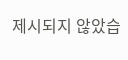제시되지 않았습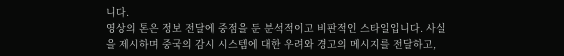니다.
영상의 톤은 정보 전달에 중점을 둔 분석적이고 비판적인 스타일입니다. 사실을 제시하며 중국의 감시 시스템에 대한 우려와 경고의 메시지를 전달하고,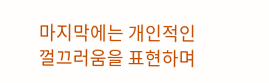마지막에는 개인적인 껄끄러움을 표현하며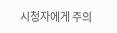시청자에게 주의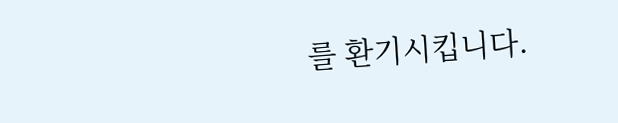를 환기시킵니다.